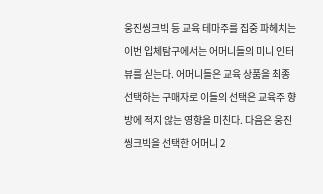웅진씽크빅 등 교육 테마주를 집중 파헤치는 이번 입체탐구에서는 어머니들의 미니 인터뷰를 싣는다. 어머니들은 교육 상품을 최종 선택하는 구매자로 이들의 선택은 교육주 향방에 적지 않는 영향을 미친다. 다음은 웅진씽크빅을 선택한 어머니 2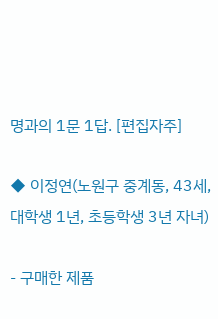명과의 1문 1답. [편집자주]

◆ 이정연(노원구 중계동, 43세, 대학생 1년, 초등학생 3년 자녀)

- 구매한 제품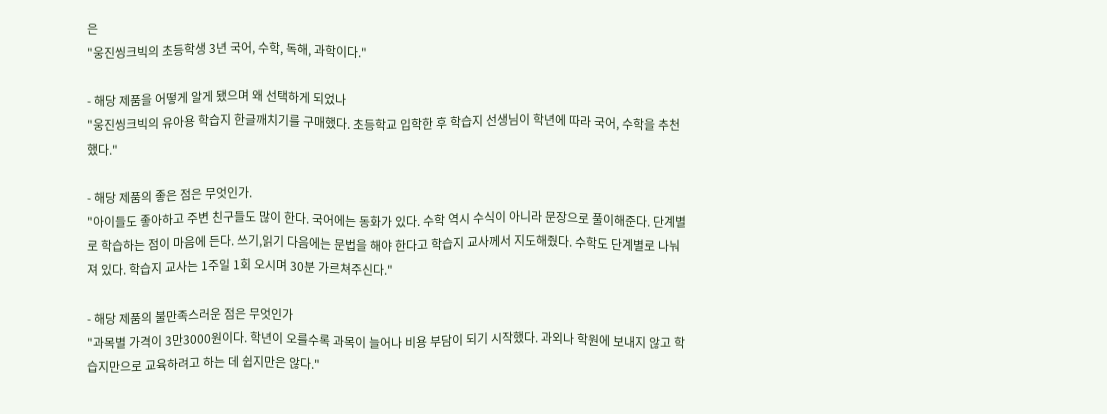은
"웅진씽크빅의 초등학생 3년 국어, 수학, 독해, 과학이다."

- 해당 제품을 어떻게 알게 됐으며 왜 선택하게 되었나
"웅진씽크빅의 유아용 학습지 한글깨치기를 구매했다. 초등학교 입학한 후 학습지 선생님이 학년에 따라 국어, 수학을 추천했다."

- 해당 제품의 좋은 점은 무엇인가.
"아이들도 좋아하고 주변 친구들도 많이 한다. 국어에는 동화가 있다. 수학 역시 수식이 아니라 문장으로 풀이해준다. 단계별로 학습하는 점이 마음에 든다. 쓰기,읽기 다음에는 문법을 해야 한다고 학습지 교사께서 지도해줬다. 수학도 단계별로 나눠져 있다. 학습지 교사는 1주일 1회 오시며 30분 가르쳐주신다."

- 해당 제품의 불만족스러운 점은 무엇인가
"과목별 가격이 3만3000원이다. 학년이 오를수록 과목이 늘어나 비용 부담이 되기 시작했다. 과외나 학원에 보내지 않고 학습지만으로 교육하려고 하는 데 쉽지만은 않다."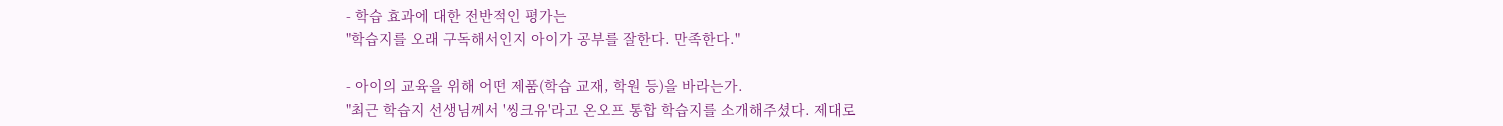- 학습 효과에 대한 전반적인 평가는
"학습지를 오래 구독해서인지 아이가 공부를 잘한다. 만족한다."

- 아이의 교육을 위해 어떤 제품(학습 교재, 학원 등)을 바라는가.
"최근 학습지 선생님께서 '씽크유'라고 온오프 통합 학습지를 소개해주셨다. 제대로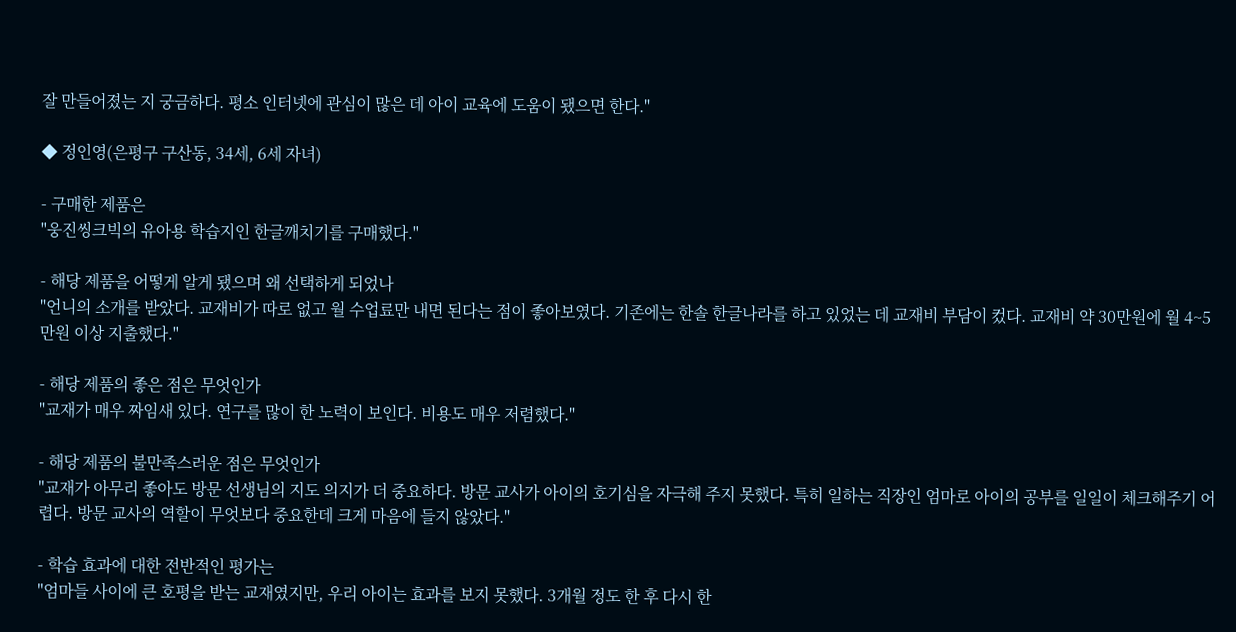잘 만들어졌는 지 궁금하다. 평소 인터넷에 관심이 많은 데 아이 교육에 도움이 됐으면 한다."

◆ 정인영(은평구 구산동, 34세, 6세 자녀)

- 구매한 제품은
"웅진씽크빅의 유아용 학습지인 한글깨치기를 구매했다."

- 해당 제품을 어떻게 알게 됐으며 왜 선택하게 되었나
"언니의 소개를 받았다. 교재비가 따로 없고 월 수업료만 내면 된다는 점이 좋아보였다. 기존에는 한솔 한글나라를 하고 있었는 데 교재비 부담이 컸다. 교재비 약 30만원에 월 4~5만원 이상 지출했다."

- 해당 제품의 좋은 점은 무엇인가
"교재가 매우 짜임새 있다. 연구를 많이 한 노력이 보인다. 비용도 매우 저렴했다."

- 해당 제품의 불만족스러운 점은 무엇인가
"교재가 아무리 좋아도 방문 선생님의 지도 의지가 더 중요하다. 방문 교사가 아이의 호기심을 자극해 주지 못했다. 특히 일하는 직장인 엄마로 아이의 공부를 일일이 체크해주기 어렵다. 방문 교사의 역할이 무엇보다 중요한데 크게 마음에 들지 않았다."

- 학습 효과에 대한 전반적인 평가는
"엄마들 사이에 큰 호평을 받는 교재였지만, 우리 아이는 효과를 보지 못했다. 3개월 정도 한 후 다시 한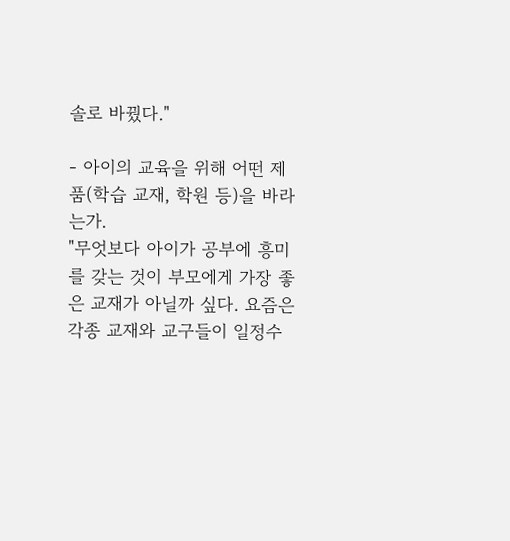솔로 바꿨다."

- 아이의 교육을 위해 어떤 제품(학습 교재, 학원 등)을 바라는가.
"무엇보다 아이가 공부에 흥미를 갖는 것이 부모에게 가장 좋은 교재가 아닐까 싶다. 요즘은 각종 교재와 교구들이 일정수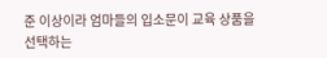준 이상이라 엄마들의 입소문이 교육 상품을 선택하는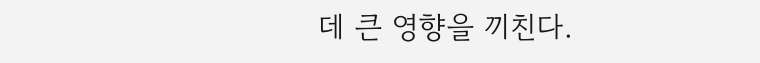데 큰 영향을 끼친다.